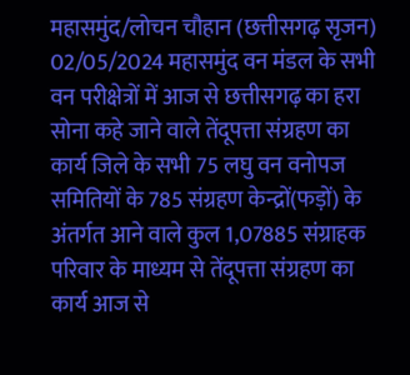महासमुंद/लोचन चौहान (छत्तीसगढ़ सृजन) 02/05/2024 महासमुंद वन मंडल के सभी वन परीक्षेत्रों में आज से छत्तीसगढ़ का हरा सोना कहे जाने वाले तेंदूपत्ता संग्रहण का कार्य जिले के सभी 75 लघु वन वनोपज समितियों के 785 संग्रहण केन्द्रों(फड़ों) के अंतर्गत आने वाले कुल 1,07885 संग्राहक परिवार के माध्यम से तेंदूपत्ता संग्रहण का कार्य आज से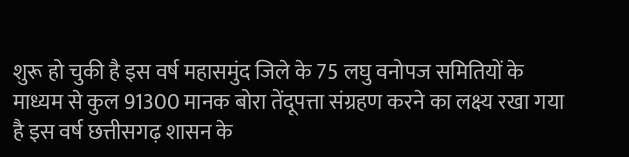शुरू हो चुकी है इस वर्ष महासमुंद जिले के 75 लघु वनोपज समितियों के माध्यम से कुल 91300 मानक बोरा तेंदूपत्ता संग्रहण करने का लक्ष्य रखा गया है इस वर्ष छत्तीसगढ़ शासन के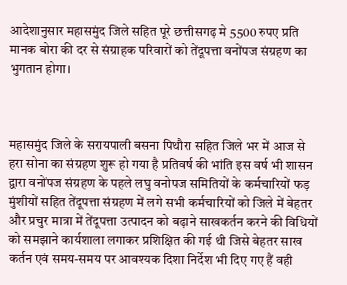आदेशानुसार महासमुंद जिले सहित पूरे छत्तीसगढ़ मे 5500 रुपए प्रति मानक बोरा की दर से संग्राहक परिवारों को तेंदूपत्ता वनोंपज संग्रहण का भुगतान होगा।



महासमुंद जिले के सरायपाली बसना पिथौरा सहित जिले भर में आज से हरा सोना का संग्रहण शुरू हो गया है प्रतिवर्ष की भांति इस वर्ष भी शासन द्वारा वनोंपज संग्रहण के पहले लघु वनोपज समितियों के कर्मचारियों फड़ मुंशीयों सहित तेंदूपत्ता संग्रहण में लगे सभी कर्मचारियों को जिले में बेहतर और प्रचुर मात्रा में तेंदूपत्ता उत्पादन को बढ़ाने साखकर्तन करने की विधियों को समझाने कार्यशाला लगाकर प्रशिक्षित की गई थी जिसे बेहतर साख कर्तन एवं समय-समय पर आवश्यक दिशा निर्देश भी दिए गए हैं वही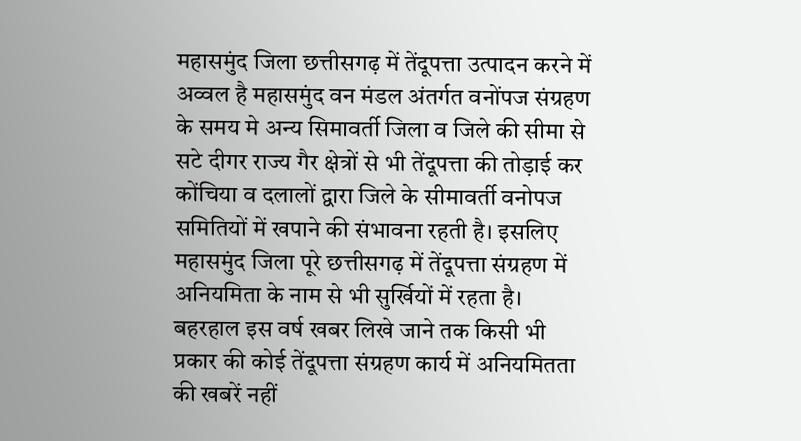महासमुंद जिला छत्तीसगढ़ में तेंदूपत्ता उत्पादन करने में अव्वल है महासमुंद वन मंडल अंतर्गत वनोंपज संग्रहण के समय मे अन्य सिमावर्ती जिला व जिले की सीमा से सटे दीगर राज्य गैर क्षेत्रों से भी तेंदूपत्ता की तोड़ाई कर कोंचिया व दलालों द्वारा जिले के सीमावर्ती वनोपज समितियों में खपाने की संभावना रहती है। इसलिए महासमुंद जिला पूरे छत्तीसगढ़ में तेंदूपत्ता संग्रहण में अनियमिता के नाम से भी सुर्खियों में रहता है। बहरहाल इस वर्ष खबर लिखे जाने तक किसी भी प्रकार की कोई तेंदूपत्ता संग्रहण कार्य में अनियमितता की खबरें नहीं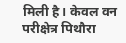मिली है। केवल वन परीक्षेत्र पिथौरा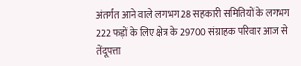अंतर्गत आने वाले लगभग 28 सहकारी समितियों के लगभग 222 फड़ों के लिए क्षेत्र के 29700 संग्राहक परिवार आज से तेंदूपत्ता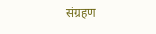संग्रहण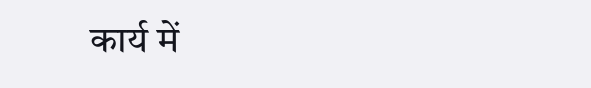कार्य में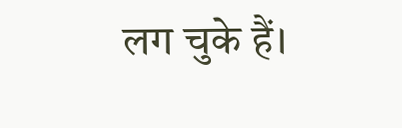लग चुके हैं।